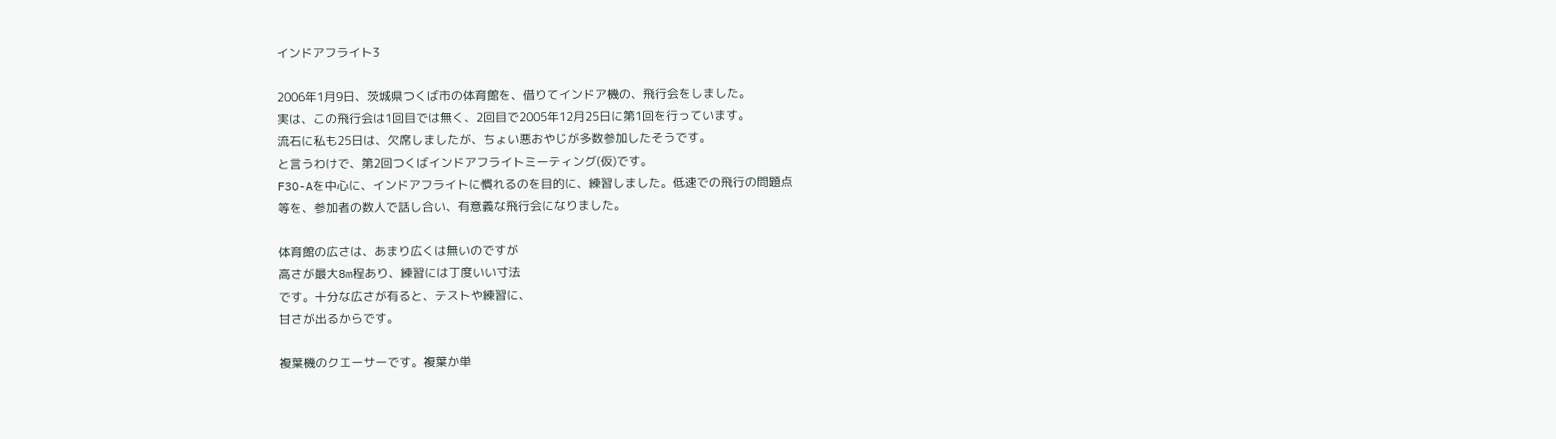インドアフライト3

2006年1月9日、茨城県つくば市の体育館を、借りてインドア機の、飛行会をしました。
実は、この飛行会は1回目では無く、2回目で2005年12月25日に第1回を行っています。
流石に私も25日は、欠席しましたが、ちょい悪おやじが多数参加したそうです。
と言うわけで、第2回つくばインドアフライトミーティング(仮)です。
F3O-Aを中心に、インドアフライトに慣れるのを目的に、練習しました。低速での飛行の問題点
等を、参加者の数人で話し合い、有意義な飛行会になりました。

体育館の広さは、あまり広くは無いのですが
高さが最大8m程あり、練習には丁度いい寸法
です。十分な広さが有ると、テストや練習に、
甘さが出るからです。

複葉機のクエーサーです。複葉か単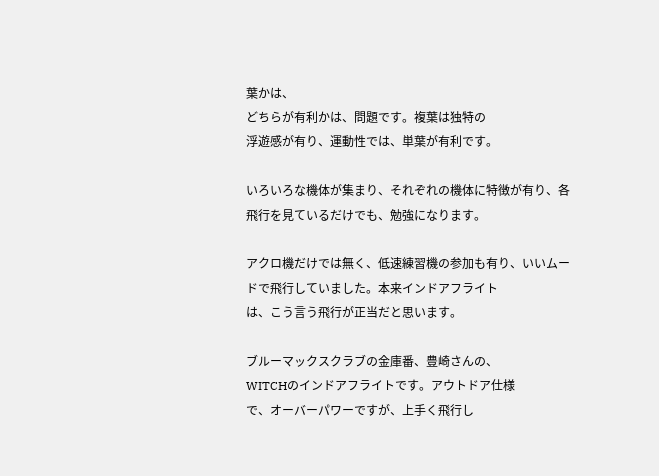葉かは、
どちらが有利かは、問題です。複葉は独特の
浮遊感が有り、運動性では、単葉が有利です。

いろいろな機体が集まり、それぞれの機体に特徴が有り、各飛行を見ているだけでも、勉強になります。

アクロ機だけでは無く、低速練習機の参加も有り、いいムードで飛行していました。本来インドアフライト
は、こう言う飛行が正当だと思います。

ブルーマックスクラブの金庫番、豊崎さんの、
WITCHのインドアフライトです。アウトドア仕様
で、オーバーパワーですが、上手く飛行し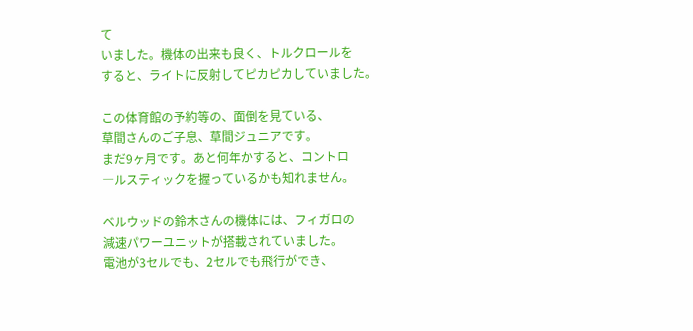て
いました。機体の出来も良く、トルクロールを
すると、ライトに反射してピカピカしていました。

この体育館の予約等の、面倒を見ている、
草間さんのご子息、草間ジュニアです。
まだ9ヶ月です。あと何年かすると、コントロ
―ルスティックを握っているかも知れません。

ベルウッドの鈴木さんの機体には、フィガロの
減速パワーユニットが搭載されていました。
電池が3セルでも、2セルでも飛行ができ、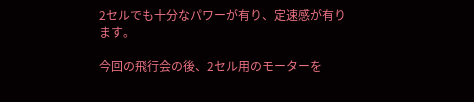2セルでも十分なパワーが有り、定速感が有り
ます。

今回の飛行会の後、2セル用のモーターを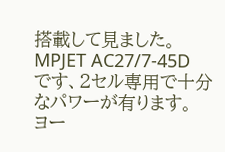搭載して見ました。MPJET AC27/7-45D
です、2セル専用で十分なパワーが有ります。
ヨー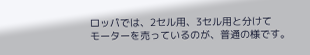ロッパでは、2セル用、3セル用と分けて
モーターを売っているのが、普通の様です。